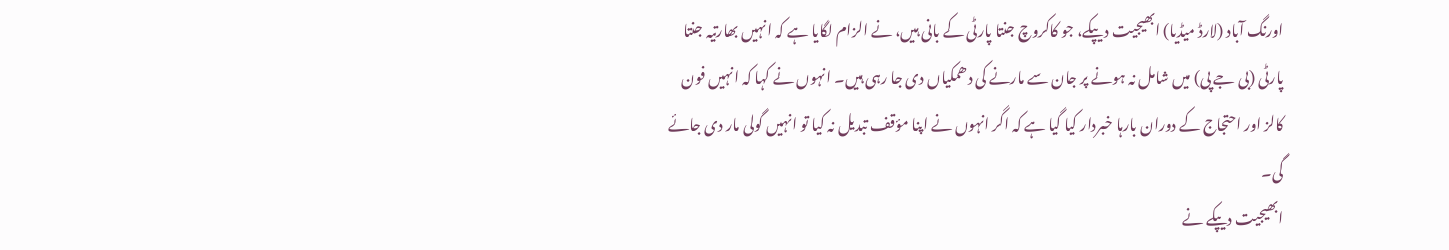اورنگ آباد (لارڈ میڈیا) ابھیجیت دیپکے، جو کاکروچ جنتا پارٹی کے بانی ہیں، نے الزام لگایا ہے کہ انہیں بھارتیہ جنتا پارٹی (بی جے پی) میں شامل نہ ہونے پر جان سے مارنے کی دھمکیاں دی جا رہی ہیں۔ انہوں نے کہا کہ انہیں فون کالز اور احتجاج کے دوران بارہا خبردار کیا گیا ہے کہ اگر انہوں نے اپنا مؤقف تبدیل نہ کیا تو انہیں گولی مار دی جائے گی۔
ابھیجیت دیپکے نے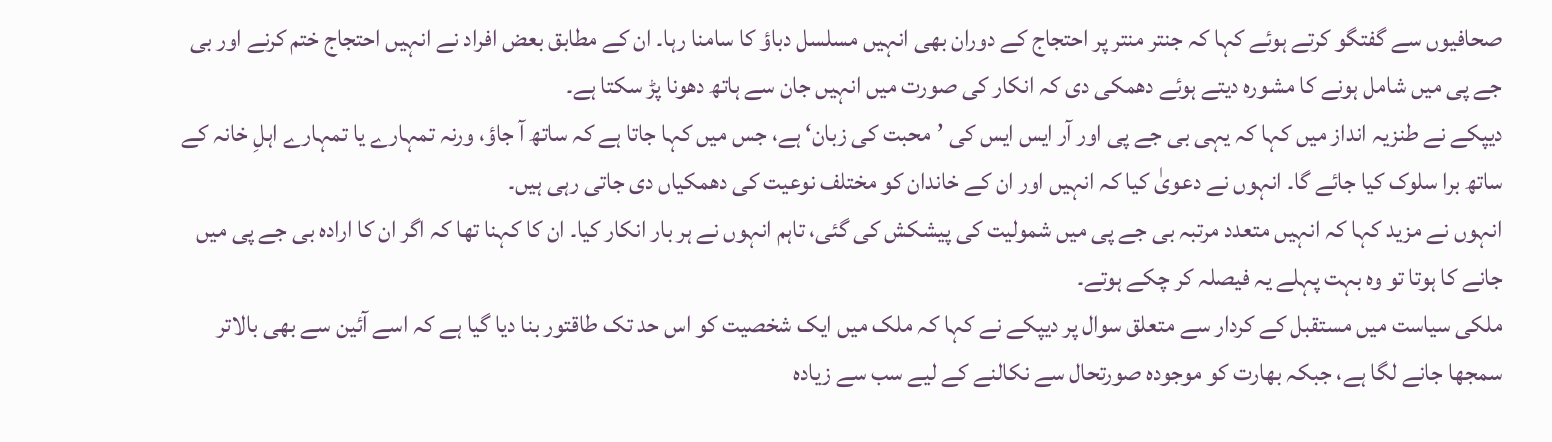صحافیوں سے گفتگو کرتے ہوئے کہا کہ جنتر منتر پر احتجاج کے دوران بھی انہیں مسلسل دباؤ کا سامنا رہا۔ ان کے مطابق بعض افراد نے انہیں احتجاج ختم کرنے اور بی جے پی میں شامل ہونے کا مشورہ دیتے ہوئے دھمکی دی کہ انکار کی صورت میں انہیں جان سے ہاتھ دھونا پڑ سکتا ہے۔
دیپکے نے طنزیہ انداز میں کہا کہ یہی بی جے پی اور آر ایس ایس کی ’محبت کی زبان‘ ہے، جس میں کہا جاتا ہے کہ ساتھ آ جاؤ، ورنہ تمہارے یا تمہارے اہلِ خانہ کے ساتھ برا سلوک کیا جائے گا۔ انہوں نے دعویٰ کیا کہ انہیں اور ان کے خاندان کو مختلف نوعیت کی دھمکیاں دی جاتی رہی ہیں۔
انہوں نے مزید کہا کہ انہیں متعدد مرتبہ بی جے پی میں شمولیت کی پیشکش کی گئی، تاہم انہوں نے ہر بار انکار کیا۔ ان کا کہنا تھا کہ اگر ان کا ارادہ بی جے پی میں جانے کا ہوتا تو وہ بہت پہلے یہ فیصلہ کر چکے ہوتے۔
ملکی سیاست میں مستقبل کے کردار سے متعلق سوال پر دیپکے نے کہا کہ ملک میں ایک شخصیت کو اس حد تک طاقتور بنا دیا گیا ہے کہ اسے آئین سے بھی بالاتر سمجھا جانے لگا ہے، جبکہ بھارت کو موجودہ صورتحال سے نکالنے کے لیے سب سے زیادہ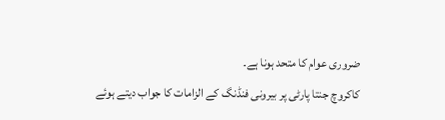ضروری عوام کا متحد ہونا ہے۔
کاکروچ جنتا پارٹی پر بیرونی فنڈنگ کے الزامات کا جواب دیتے ہوئے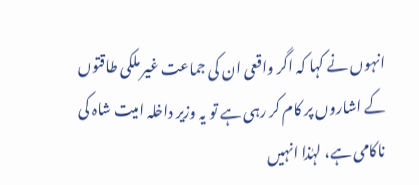انہوں نے کہا کہ اگر واقعی ان کی جماعت غیر ملکی طاقتوں کے اشاروں پر کام کر رہی ہے تو یہ وزیر داخلہ امیت شاہ کی ناکامی ہے، لہٰذا انہیں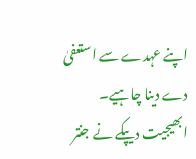اپنے عہدے سے استعفیٰ دے دینا چاہیے۔
ابھیجیت دیپکے نے جنتر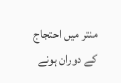منتر میں احتجاج کے دوران ہونے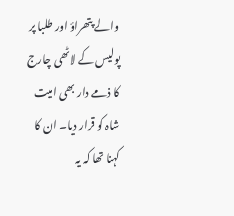والے پتھراؤ اور طلبا پر پولیس کے لاٹھی چارج کا ذمے دار بھی امیت شاہ کو قرار دیا۔ ان کا کہنا تھا کہ یہ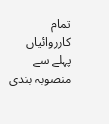تمام کارروائیاں پہلے سے منصوبہ بندی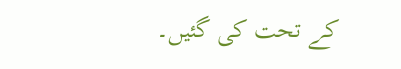کے تحت کی گئیں۔